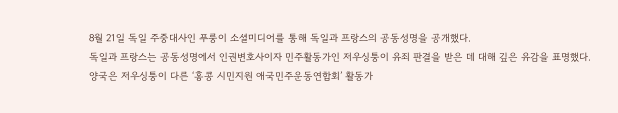8월 21일 독일 주중대사인 푸룽이 소셜미디어를 통해 독일과 프랑스의 공동성명을 공개했다.
독일과 프랑스는 공동성명에서 인권변호사이자 민주활동가인 저우싱퉁이 유죄 판결을 받은 데 대해 깊은 유감을 표명했다.
양국은 저우싱퉁이 다른 ‘홍콩 시민지원 애국민주운동연합회’ 활동가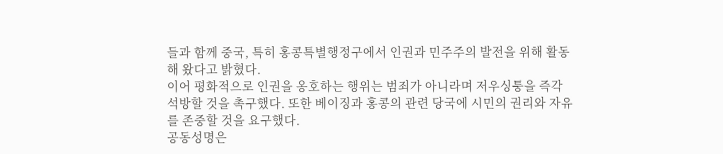들과 함께 중국, 특히 홍콩특별행정구에서 인권과 민주주의 발전을 위해 활동해 왔다고 밝혔다.
이어 평화적으로 인권을 옹호하는 행위는 범죄가 아니라며 저우싱퉁을 즉각 석방할 것을 촉구했다. 또한 베이징과 홍콩의 관련 당국에 시민의 권리와 자유를 존중할 것을 요구했다.
공동성명은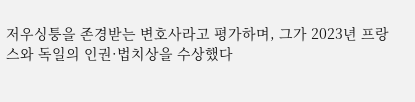저우싱퉁을 존경받는 변호사라고 평가하며, 그가 2023년 프랑스와 독일의 인권·법치상을 수상했다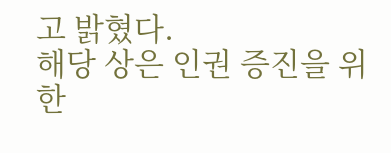고 밝혔다.
해당 상은 인권 증진을 위한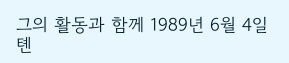그의 활동과 함께 1989년 6월 4일 톈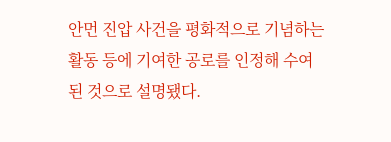안먼 진압 사건을 평화적으로 기념하는 활동 등에 기여한 공로를 인정해 수여된 것으로 설명됐다.